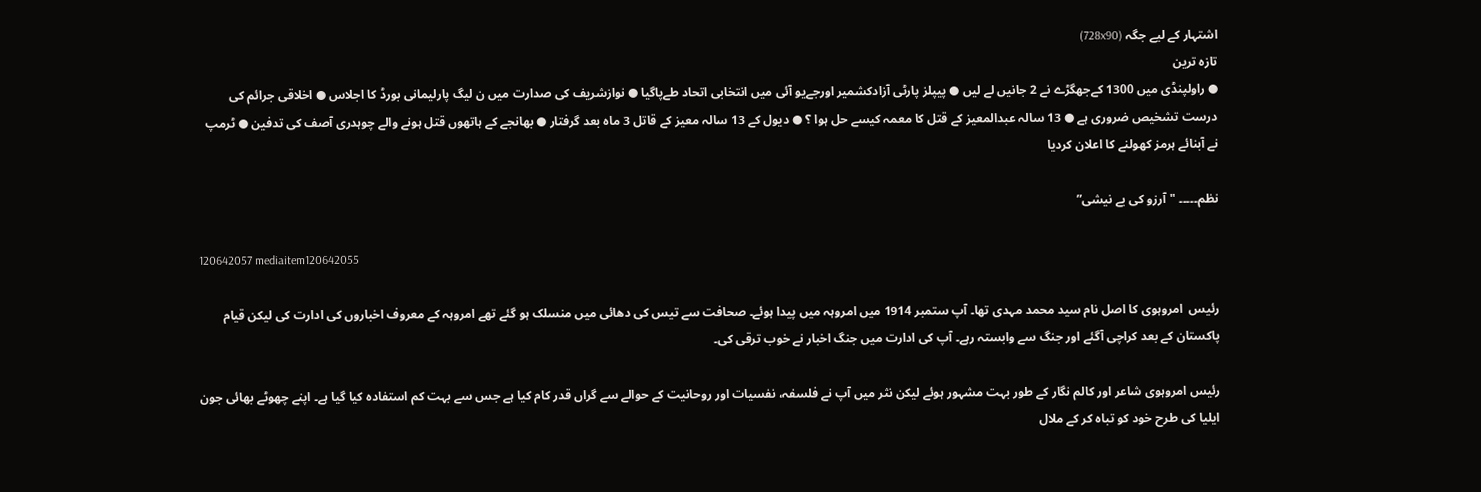اشتہار کے لیے جگہ (728x90)
تازہ ترین
● راولپنڈی میں 1300 کےجھگڑے نے 2 جانیں لے لیں ● پیپلز پارٹی آزادکشمیر اورجےیو آئی میں انتخابی اتحاد طےپاگیا ● نوازشریف کی صدارت میں ن لیگ پارلیمانی بورڈ کا اجلاس ● اخلاقی جرائم کی درست تشخیص ضروری ہے ● 13 سالہ عبدالمعیز کے قتل کا معمہ کیسے حل ہوا ؟ ● دیول کے 13 سالہ معیز کے قاتل 3 ماہ بعد گرفتار ● بھانجے کے ہاتھوں قتل ہونے والے چوہدری آصف کی تدفین ● ٹرمپ نے آبنائے ہرمز کھولنے کا اعلان کردیا

نظم۔۔۔۔۔ "آرزو کی بے نیشی”

120642057 mediaitem120642055

رئیس  امروہوی کا اصل نام سید محمد مہدی تھا۔ آپ ستمبر 1914 میں امروہہ میں پیدا ہوئے۔ صحافت سے تیس کی دھائی میں منسلک ہو گئے تھے امروہہ کے معروف اخباروں کی ادارت کی لیکن قیام پاکستان کے بعد کراچی آگئے اور جنگ سے وابستہ رہے۔ آپ کی ادارت میں جنگ اخبار نے خوب ترقی کی۔

رئیس امروہوی شاعر اور کالم نگار کے طور بہت مشہور ہوئے لیکن نثر میں آپ نے فلسفہ، نفسیات اور روحانیت کے حوالے سے گراں قدر کام کیا ہے جس سے بہت کم استفادہ کیا گیا ہے۔ اپنے چھوٹے بھائی جون ایلیا کی طرح خود کو تباہ کر کے ملال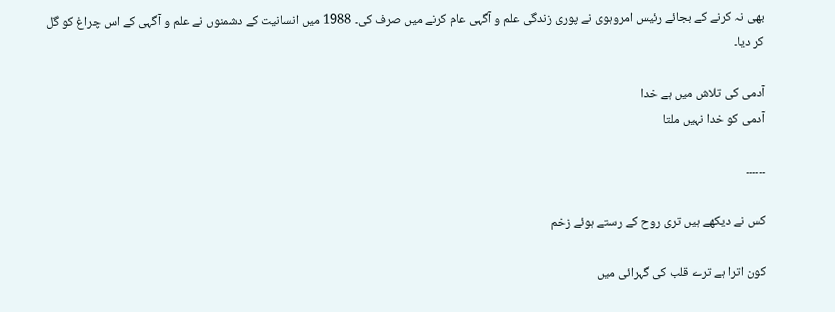بھی نہ کرنے کے بجائے رئیس امروہوی نے پوری زندگی علم و آگہی عام کرنے میں صرف کی۔ 1988 میں انسانیت کے دشمنوں نے علم و آگہی کے اس چراغ کو گل کر دیا۔

آدمی کی تلاش میں ہے خدا
آدمی کو خدا نہیں ملتا

۔۔۔۔۔۔

کس نے دیکھے ہیں تری روح کے رستے ہوئے زخم

کون اترا ہے ترے قلب کی گہرائی میں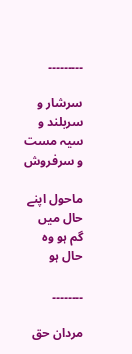۔۔۔۔۔۔۔۔۔

سرشار و سربلند و سیہ مست و سرفروش

ماحول اپنے حال میں گم ہو وہ حال ہو

۔۔۔۔۔۔۔۔

مردان حق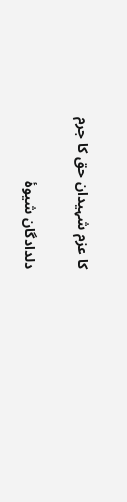کا عزم شہیدان حق کا جرم

دلدادگان شیوۂ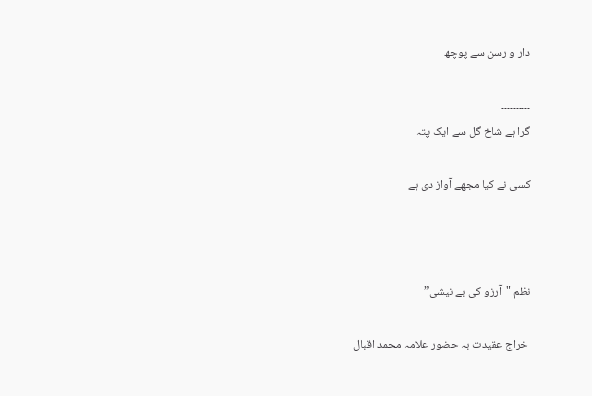دار و رسن سے پوچھ

۔۔۔۔۔۔۔۔۔۔
گرا ہے شاخ گل سے ایک پتہ

کسی نے کیا مجھے آواز دی ہے



نظم "آرزو کی بے نیشی”

 خراج عقیدت بہ حضور علامہ محمد اقبال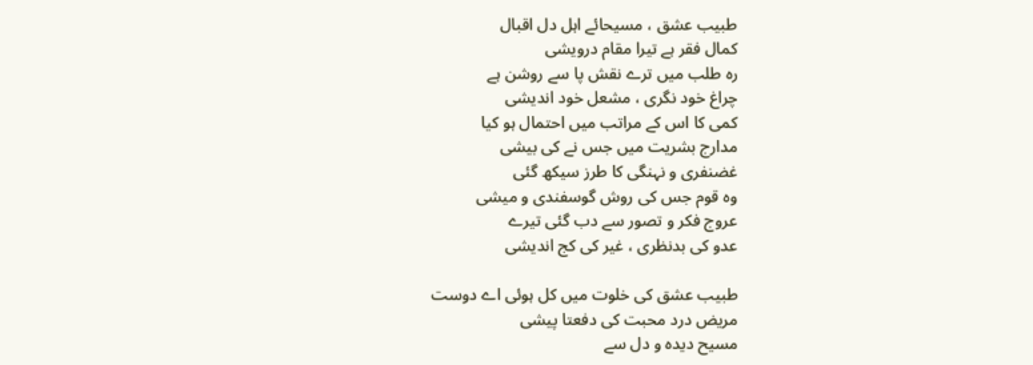طبیب عشق ، مسیحائے اہل دل اقبال
کمال فقر ہے تیرا مقام درویشی
رہ طلب میں ترے نقش پا سے روشن ہے
چراغ خود نگری ، مشعل خود اندیشی
کمی کا اس کے مراتب میں احتمال ہو کیا
مدارج بشریت میں جس نے کی بیشی
غضنفری و نہنگی کا طرز سیکھ گئی
وہ قوم جس کی روش گوسفندی و میشی
عروج فکر و تصور سے دب گئی تیرے
عدو کی بدنظری ، غیر کی کج اندیشی

طبیب عشق کی خلوت میں کل ہوئی اے دوست
مریض درد محبت کی دفعتا پیشی
مسیح دیدہ و دل سے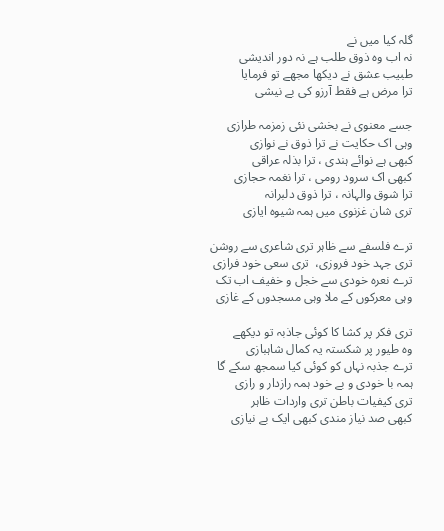گلہ کیا میں نے
نہ اب وہ ذوق طلب ہے نہ دور اندیشی
طبیب عشق نے دیکھا مجھے تو فرمایا
ترا مرض ہے فقط آرزو کی بے نیشی

جسے معنوی نے بخشی نئی زمزمہ طرازی
وہی اک حکایت نے ترا ذوق نے نوازی
کبھی ہے نوائے ہندی ، ترا بذلہ عراقی
کبھی اک سرود رومی ، ترا نغمہ حجازی
ترا شوق والہانہ ، ترا ذوق دلبرانہ
تری شان غزنوی میں ہمہ شیوہ ایازی

ترے فلسفے سے ظاہر تری شاعری سے روشن
تری جہد خود فروزی،  تری سعی خود فرازی
ترے نعرہ خودی سے خجل و خفیف اب تک
وہی معرکوں کے ملا وہی مسجدوں کے غازی

تری فکر پر کشا کا کوئی جاذبہ تو دیکھے
وہ طیور پر شکستہ یہ کمال شاہبازی
ترے جذبہ نہاں کو کوئی کیا سمجھ سکے گا
ہمہ با خودی و بے خود ہمہ رازدار و رازی
تری کیفیات باطن تری واردات ظاہر
کبھی صد نیاز مندی کبھی ایک بے نیازی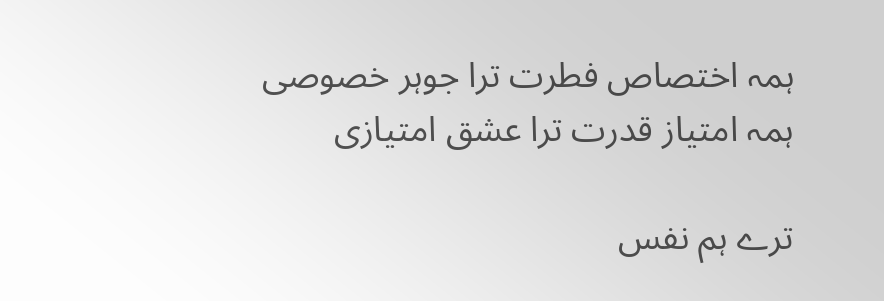ہمہ اختصاص فطرت ترا جوہر خصوصی
ہمہ امتیاز قدرت ترا عشق امتیازی

ترے ہم نفس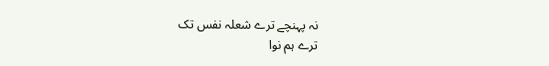نہ پہنچے ترے شعلہ نفس تک
ترے ہم نوا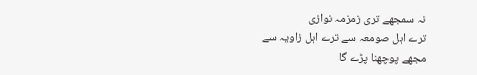نہ سمجھے تری زمزمہ نوازی
ترے اہل صومعہ سے ترے اہل زاویہ سے
مجھے پوچھنا پڑے گا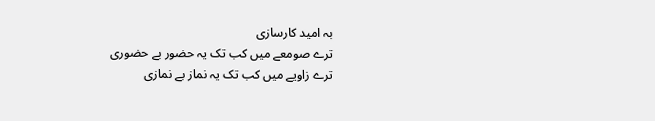بہ امید کارسازی
ترے صومعے میں کب تک یہ حضور بے حضوری
ترے زاویے میں کب تک یہ نماز بے نمازی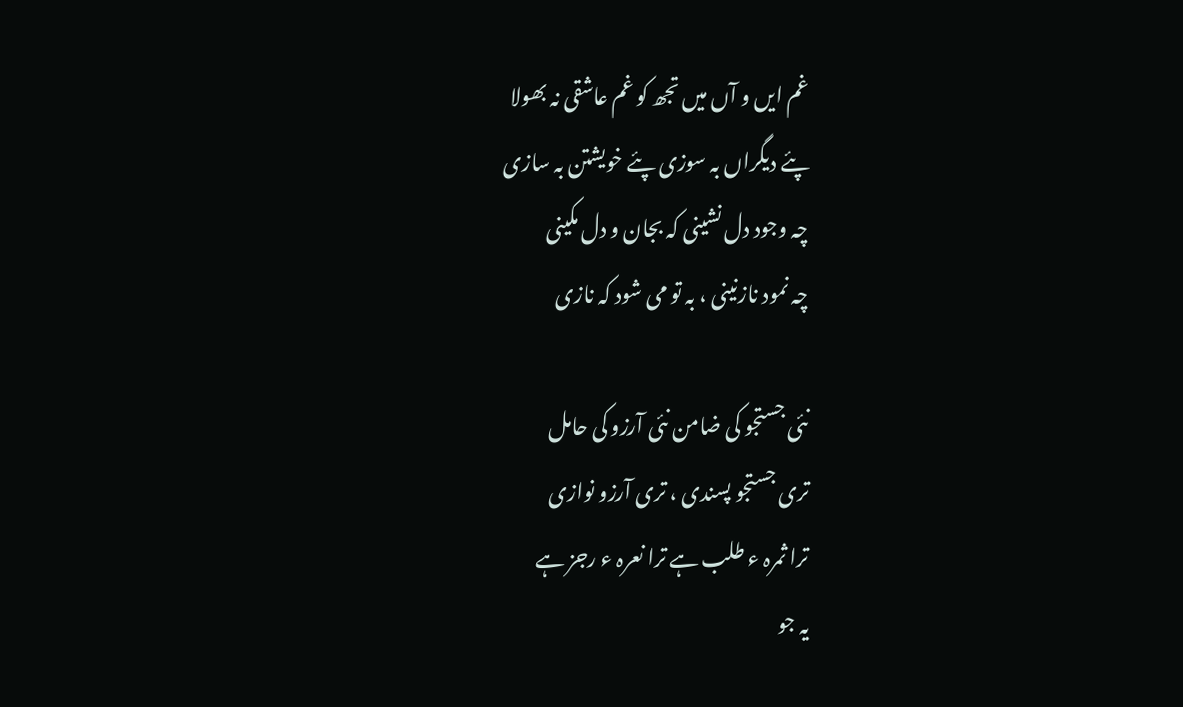غم ایں و آں میں تجھ کو غم عاشقی نہ بھولا
پئے دیگراں بہ سوزی پئے خویشتن بہ سازی
چہ وجود دل نشینی کہ بجان و دل مکینی
چہ نمود نازنینی ، بہ تو می شود کہ نازی

نئی جستجو کی ضامن نئی آرزو کی حامل
تری جستجو پسندی ، تری آرزو نوازی
ترا ثمرہ ء طلب ہے ترا نعرہ ء رجز ہے
یہ جو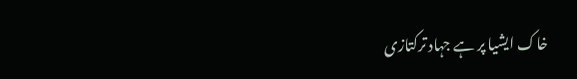خاک ایشیا پر ہے جہاد ترکتازی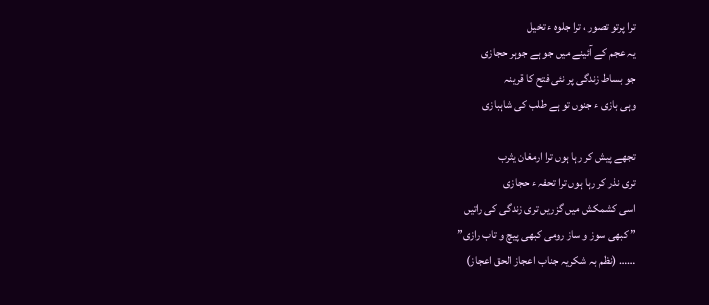ترا پرتو تصور ، ترا جلوہ ء تخیل
یہ عجم کے آئینے میں جو ہے جوہر حجازی
جو بساط زندگی پر نئی فتح کا قرینہ
وہی بازی ء جنوں تو ہے طلب کی شاہبازی

تجھے پیش کر رہا ہوں ترا ارمغان یثرب
تری نذر کر رہا ہوں ترا تحفہ ء حجازی
اسی کشمکش میں گزریں تری زندگی کی راتیں
” کبھی سوز و ساز رومی کبھی پیچ و تاب رازی”
…… (نظم بہ شکریہ جناب اعجاز الحق اعجاز)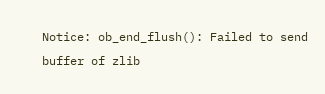Notice: ob_end_flush(): Failed to send buffer of zlib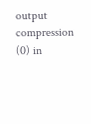output compression (0) in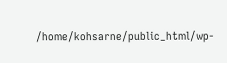/home/kohsarne/public_html/wp-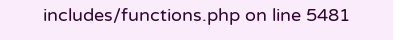includes/functions.php on line 5481